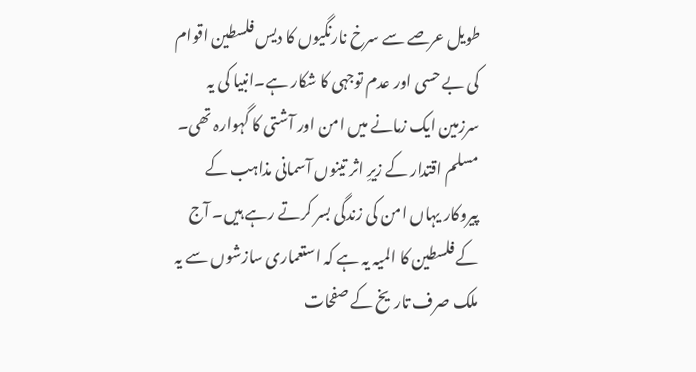طویل عرصے سے سرخ نارنگیوں کا دیس فلسطین اقوام کی بے حسی اور عدم توجہی کا شکار ہے۔انبیا کی یہ سرزمین ایک زمانے میں امن اور آشتی کا گہوارہ تھی۔ مسلم اقتدار کے زیرِ اثر تینوں آسمانی مذاہب کے پیروکار یہاں امن کی زندگی بسر کرتے رہے ہیں۔ آج کے فلسطین کا المیہ یہ ہے کہ استعماری سازشوں سے یہ ملک صرف تاریخ کے صفحات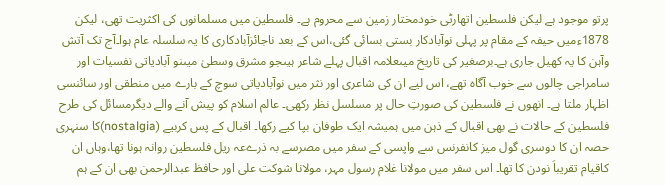پرتو موجود ہے لیکن فلسطین اتھارٹی خودمختار زمین سے محروم ہے۔ فلسطین میں مسلمانوں کی اکثریت تھی، لیکن 1878ءمیں حیفہ کے مقام پر پہلی نوآبادکار بستی بسائی گئی،اس کے بعد ناجائزآبادکاری کا یہ سلسلہ عام ہوا۔آج تک آتش وآہن کا یہ کھیل جاری ہے۔برصغیر کی تاریخ میںعلامہ اقبال پہلے شاعر ہیںجو مشرق وسطیٰ میںنو آبادیاتی نفسیات اور سامراجی چالوں سے خوب آگاہ تھے، اس لیے ان کی شاعری اور نثر میں نوآبادیاتی سوچ کے بارے میں منطقی اور سائنسی اظہار ملتا ہے۔ انھوں نے فلسطین کی صورتِ حال پر مسلسل نظر رکھی۔ عالم اسلام کو پیش آنے والے دیگرمسائل کی طرح فلسطین کے حالات نے بھی اقبال کے ذہن میں ہمیشہ ایک طوفان بپا کیے رکھا۔ اقبال کے پس کربیے (nostalgia)کا سنہری حصہ ان کا دوسری گول میز کانفرنس سے واپسی کے سفر میں مصرسے بہ ذرےعہ ریل فلسطین روانہ ہونا تھا،وہاں ان کاقیام تقریباَ نودن کا تھا۔ اس سفر میں مولانا غلام رسول مہر، مولانا شوکت علی اور حافظ عبدالرحمن بھی ان کے ہم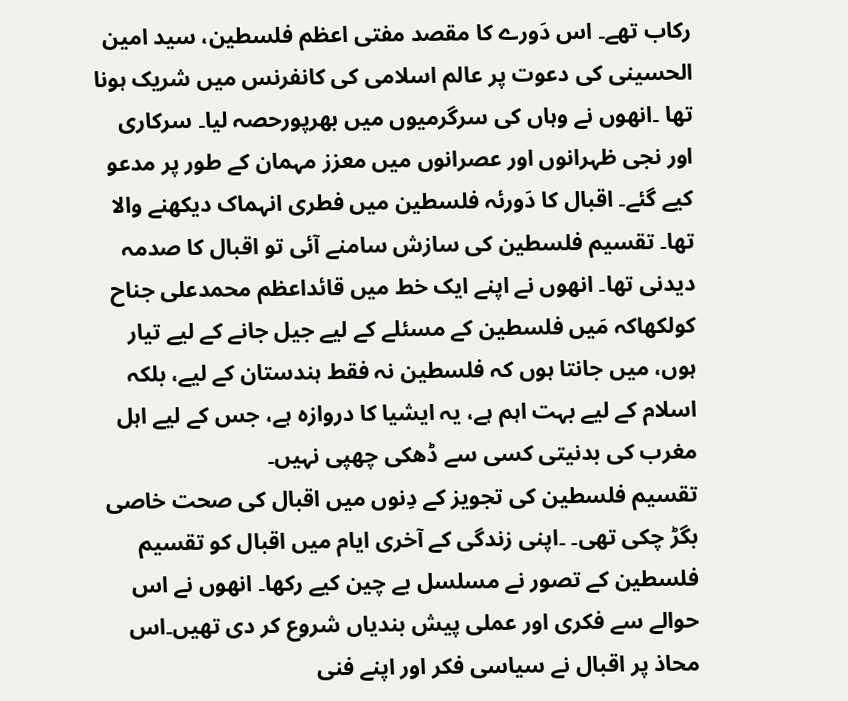رکاب تھے۔ اس دَورے کا مقصد مفتی اعظم فلسطین، سید امین الحسینی کی دعوت پر عالم اسلامی کی کانفرنس میں شریک ہونا تھا ۔انھوں نے وہاں کی سرگرمیوں میں بھرپورحصہ لیا۔ سرکاری اور نجی ظہرانوں اور عصرانوں میں معزز مہمان کے طور پر مدعو کیے گئے۔ اقبال کا دَورئہ فلسطین میں فطری انہماک دیکھنے والا تھا۔ تقسیم فلسطین کی سازش سامنے آئی تو اقبال کا صدمہ دیدنی تھا۔ انھوں نے اپنے ایک خط میں قائداعظم محمدعلی جناح کولکھاکہ مَیں فلسطین کے مسئلے کے لیے جیل جانے کے لیے تیار ہوں، میں جانتا ہوں کہ فلسطین نہ فقط ہندستان کے لیے، بلکہ اسلام کے لیے بہت اہم ہے، یہ ایشیا کا دروازہ ہے، جس کے لیے اہل مغرب کی بدنیتی کسی سے ڈھکی چھپی نہیں۔
تقسیم فلسطین کی تجویز کے دِنوں میں اقبال کی صحت خاصی بگڑ چکی تھی۔ ۔اپنی زندگی کے آخری ایام میں اقبال کو تقسیم فلسطین کے تصور نے مسلسل بے چین کیے رکھا۔ انھوں نے اس حوالے سے فکری اور عملی پیش بندیاں شروع کر دی تھیں۔اس محاذ پر اقبال نے سیاسی فکر اور اپنے فنی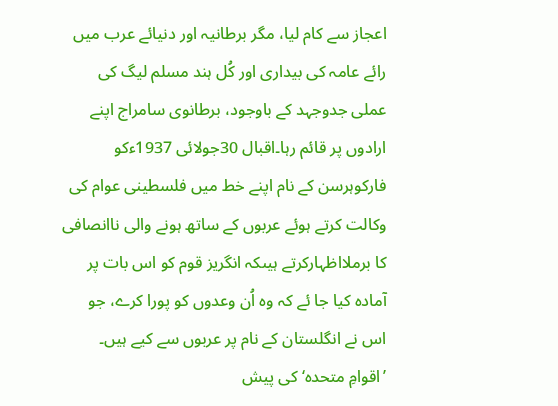اعجاز سے کام لیا، مگر برطانیہ اور دنیائے عرب میں رائے عامہ کی بیداری اور کُل ہند مسلم لیگ کی عملی جدوجہد کے باوجود، برطانوی سامراج اپنے ارادوں پر قائم رہا۔اقبال 30جولائی 1937ءکو فارکوہرسن کے نام اپنے خط میں فلسطینی عوام کی وکالت کرتے ہوئے عربوں کے ساتھ ہونے والی ناانصافی کا برملااظہارکرتے ہیںکہ انگریز قوم کو اس بات پر آمادہ کیا جا ئے کہ وہ اُن وعدوں کو پورا کرے، جو اس نے انگلستان کے نام پر عربوں سے کیے ہیں۔
’اقوامِ متحدہ‘ کی پیش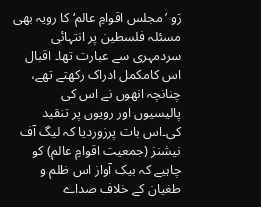رَو ’مجلس اقوامِ عالم‘ کا رویہ بھی مسئلہ فلسطین پر انتہائی سردمہری سے عبارت تھا۔ اقبال اس کامکمل ادراک رکھتے تھے، چنانچہ انھوں نے اس کی پالیسیوں اور رویوں پر تنقید کی۔اس بات پرزوردیا کہ لیگ آف نیشنز (جمعیت اقوامِ عالم) کو چاہیے کہ بیک آواز اس ظلم و طغیان کے خلاف صداے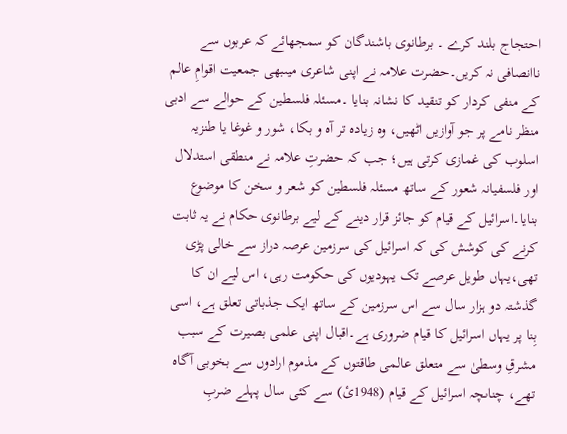احتجاج بلند کرے ۔ برطانوی باشندگان کو سمجھائے کہ عربوں سے ناانصافی نہ کریں۔حضرت علامہ نے اپنی شاعری میںبھی جمعیت اقوامِ عالم کے منفی کردار کو تنقید کا نشانہ بنایا ۔مسئلہ فلسطین کے حوالے سے ادبی منظر نامے پر جو آوازیں اٹھیں، وہ زیادہ تر آہ و بکا، شور و غوغا یا طنزیہ اسلوب کی غمازی کرتی ہیں؛ جب کہ حضرتِ علامہ نے منطقی استدلال اور فلسفیانہ شعور کے ساتھ مسئلہ فلسطین کو شعر و سخن کا موضوع بنایا۔اسرائیل کے قیام کو جائز قرار دینے کے لیے برطانوی حکام نے یہ ثابت کرنے کی کوشش کی کہ اسرائیل کی سرزمین عرصہ دراز سے خالی پڑی تھی،یہاں طویل عرصے تک یہودیوں کی حکومت رہی، اس لیے ان کا گذشتہ دو ہزار سال سے اس سرزمین کے ساتھ ایک جذباتی تعلق ہے، اسی بِنا پر یہاں اسرائیل کا قیام ضروری ہے۔اقبال اپنی علمی بصیرت کے سبب مشرقِ وسطیٰ سے متعلق عالمی طاقتوں کے مذموم ارادوں سے بخوبی آگاہ تھے، چناںچہ اسرائیل کے قیام (1948ئ) سے کئی سال پہلے ضربِ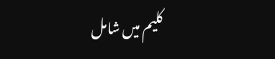کلیم میں شامل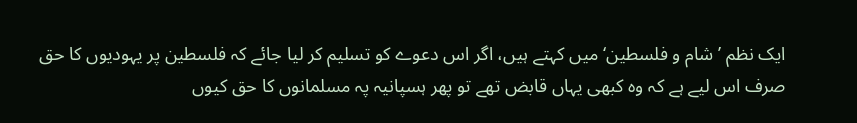ایک نظم ’شام و فلسطین‘ میں کہتے ہیں، اگر اس دعوے کو تسلیم کر لیا جائے کہ فلسطین پر یہودیوں کا حق صرف اس لیے ہے کہ وہ کبھی یہاں قابض تھے تو پھر ہسپانیہ پہ مسلمانوں کا حق کیوں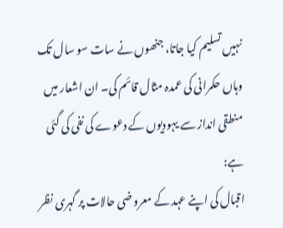نہیں تسلیم کیا جاتا، جنھوں نے سات سو سال تک وہاں حکمرانی کی عمدہ مثال قائم کی۔ ان اشعار میں منطقی انداز سے یہودیوں کے دعوے کی نفی کی گئی ہے:
اقبال کی اپنے عہد کے معروضی حالات پر گہری نظر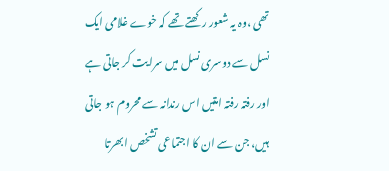تھی ،وہ یہ شعور رکھتے تھے کہ خوے غلامی ایک نسل سے دوسری نسل میں سرایت کر جاتی ہے اور رفتہ رفتہ امتیں اس رندانہ سے محروم ہو جاتی ہیں، جن سے ان کا اجتماعی تشخص ابھرتا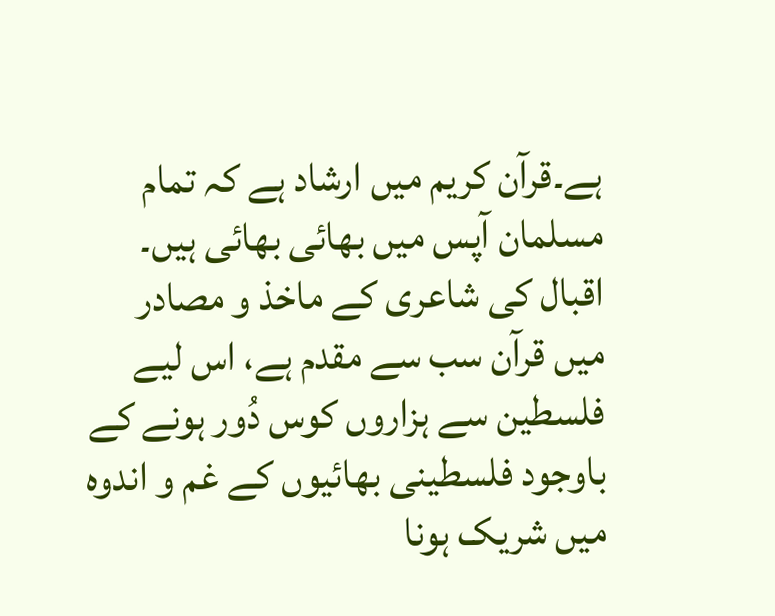ہے۔قرآن کریم میں ارشاد ہے کہ تمام مسلمان آپس میں بھائی بھائی ہیں۔ اقبال کی شاعری کے ماخذ و مصادر میں قرآن سب سے مقدم ہے، اس لیے فلسطین سے ہزاروں کوس دُور ہونے کے باوجود فلسطینی بھائیوں کے غم و اندوہ میں شریک ہونا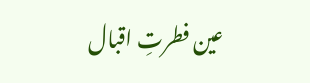عین فطرتِ اقبال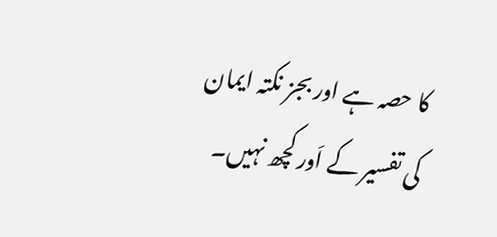کا حصہ ہے اور بجز نکتہ ایمان کی تفسیر کے اَور کچھ نہیں۔